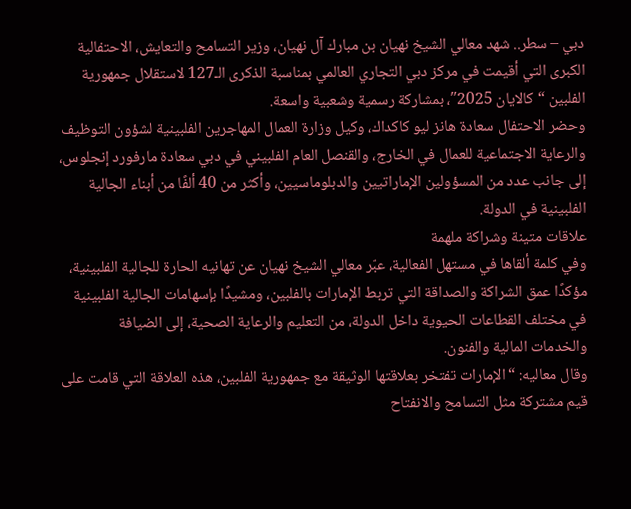دبي – سطر.. شهد معالي الشيخ نهيان بن مبارك آل نهيان، وزير التسامح والتعايش، الاحتفالية الكبرى التي أقيمت في مركز دبي التجاري العالمي بمناسبة الذكرى الـ127 لاستقلال جمهورية الفلبين “كالايان 2025″، بمشاركة رسمية وشعبية واسعة.
وحضر الاحتفال سعادة هانز ليو كاكداك، وكيل وزارة العمال المهاجرين الفلبينية لشؤون التوظيف والرعاية الاجتماعية للعمال في الخارج، والقنصل العام الفلبيني في دبي سعادة مارفورد إنجلوس، إلى جانب عدد من المسؤولين الإماراتيين والدبلوماسيين، وأكثر من 40 ألفًا من أبناء الجالية الفلبينية في الدولة.
علاقات متينة وشراكة ملهمة
وفي كلمة ألقاها في مستهل الفعالية، عبّر معالي الشيخ نهيان عن تهانيه الحارة للجالية الفلبينية، مؤكدًا عمق الشراكة والصداقة التي تربط الإمارات بالفلبين، ومشيدًا بإسهامات الجالية الفلبينية في مختلف القطاعات الحيوية داخل الدولة، من التعليم والرعاية الصحية، إلى الضيافة والخدمات المالية والفنون.
وقال معاليه: “الإمارات تفتخر بعلاقتها الوثيقة مع جمهورية الفلبين، هذه العلاقة التي قامت على قيم مشتركة مثل التسامح والانفتاح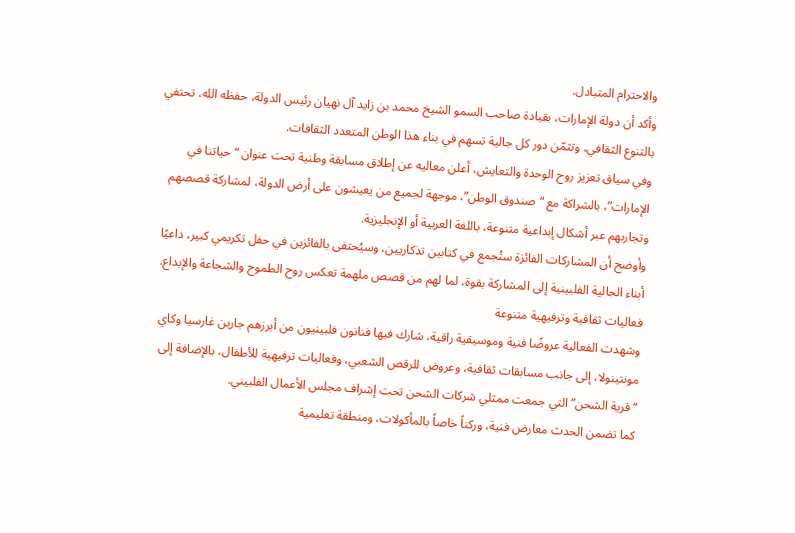والاحترام المتبادل.
وأكد أن دولة الإمارات، بقيادة صاحب السمو الشيخ محمد بن زايد آل نهيان رئيس الدولة، حفظه الله، تحتفي بالتنوع الثقافي، وتثمّن دور كل جالية تسهم في بناء هذا الوطن المتعدد الثقافات.
وفي سياق تعزيز روح الوحدة والتعايش، أعلن معاليه عن إطلاق مسابقة وطنية تحت عنوان “حياتنا في الإمارات”، بالشراكة مع “صندوق الوطن”، موجهة لجميع من يعيشون على أرض الدولة، لمشاركة قصصهم وتجاربهم عبر أشكال إبداعية متنوعة، باللغة العربية أو الإنجليزية.
وأوضح أن المشاركات الفائزة ستُجمع في كتابين تذكاريين، وسيُحتفى بالفائزين في حفل تكريمي كبير، داعيًا أبناء الجالية الفلبينية إلى المشاركة بقوة، لما لهم من قصص ملهمة تعكس روح الطموح والشجاعة والإبداع.
فعاليات ثقافية وترفيهية متنوعة
وشهدت الفعالية عروضًا فنية وموسيقية راقية، شارك فيها فنانون فلبينيون من أبرزهم جارين غارسيا وكاي مونتينولا، إلى جانب مسابقات ثقافية، وعروض للرقص الشعبي، وفعاليات ترفيهية للأطفال، بالإضافة إلى “قرية الشحن” التي جمعت ممثلي شركات الشحن تحت إشراف مجلس الأعمال الفلبيني.
كما تضمن الحدث معارض فنية، وركناً خاصاً بالمأكولات، ومنطقة تعليمية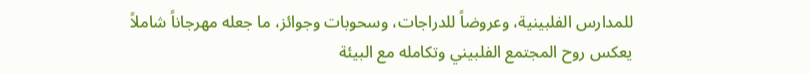للمدارس الفلبينية، وعروضاً للدراجات، وسحوبات وجوائز، ما جعله مهرجاناً شاملاً يعكس روح المجتمع الفلبيني وتكامله مع البيئة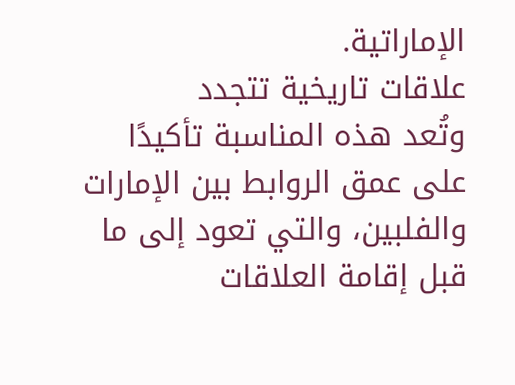الإماراتية.
علاقات تاريخية تتجدد
وتُعد هذه المناسبة تأكيدًا على عمق الروابط بين الإمارات والفلبين، والتي تعود إلى ما قبل إقامة العلاقات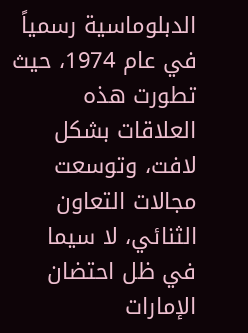الدبلوماسية رسمياً في عام 1974، حيث تطورت هذه العلاقات بشكل لافت، وتوسعت مجالات التعاون الثنائي، لا سيما في ظل احتضان الإمارات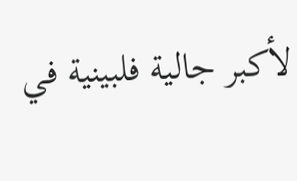لأكبر جالية فلبينية في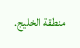منطقة الخليج.